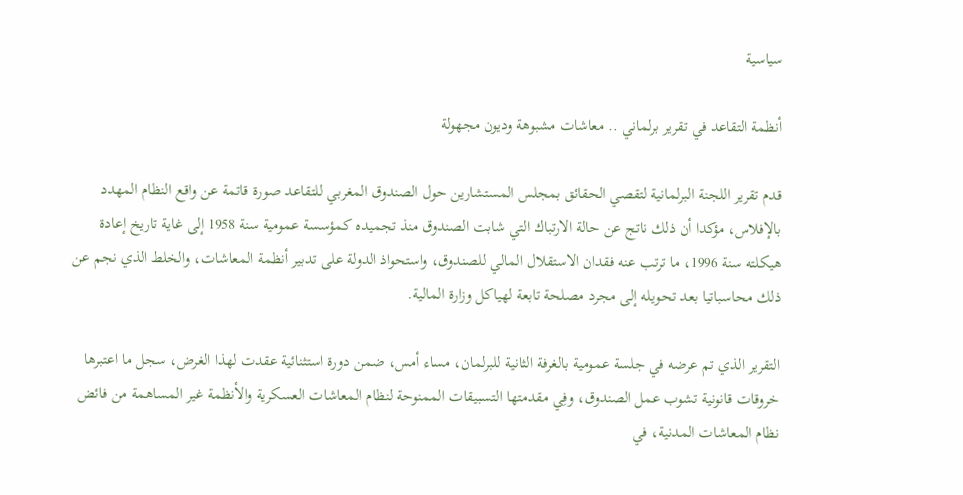سياسية

أنظمة التقاعد في تقرير برلماني .. معاشات مشبوهة وديون مجهولة

قدم تقرير اللجنة البرلمانية لتقصي الحقائق بمجلس المستشارين حول الصندوق المغربي للتقاعد صورة قاتمة عن واقع النظام المهدد بالإفلاس، مؤكدا أن ذلك ناتج عن حالة الارتباك التي شابت الصندوق منذ تجميده كمؤسسة عمومية سنة 1958 إلى غاية تاريخ إعادة هيكلته سنة 1996، ما ترتب عنه فقدان الاستقلال المالي للصندوق، واستحواذ الدولة على تدبير أنظمة المعاشات، والخلط الذي نجم عن ذلك محاسباتيا بعد تحويله إلى مجرد مصلحة تابعة لهياكل وزارة المالية.

التقرير الذي تم عرضه في جلسة عمومية بالغرفة الثانية للبرلمان، مساء أمس، ضمن دورة استثنائية عقدت لهذا الغرض، سجل ما اعتبرها خروقات قانونية تشوب عمل الصندوق، وفِي مقدمتها التسبيقات الممنوحة لنظام المعاشات العسكرية والأنظمة غير المساهمة من فائض نظام المعاشات المدنية، في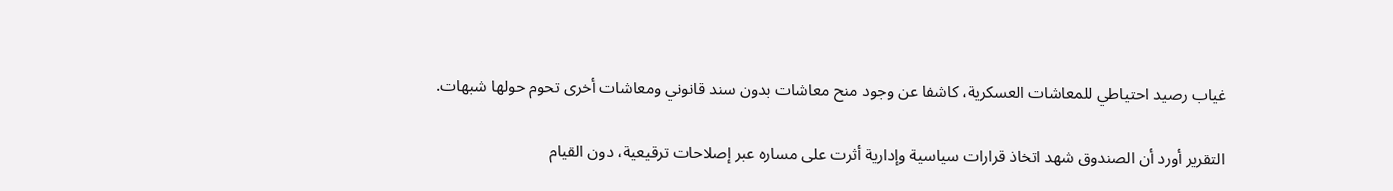غياب رصيد احتياطي للمعاشات العسكرية، كاشفا عن وجود منح معاشات بدون سند قانوني ومعاشات أخرى تحوم حولها شبهات.

التقرير أورد أن الصندوق شهد اتخاذ قرارات سياسية وإدارية أثرت على مساره عبر إصلاحات ترقيعية، دون القيام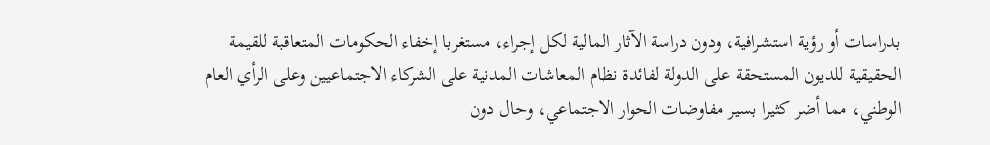بدراسات أو رؤية استشرافية، ودون دراسة الآثار المالية لكل إجراء، مستغربا إخفاء الحكومات المتعاقبة للقيمة الحقيقية للديون المستحقة على الدولة لفائدة نظام المعاشات المدنية على الشركاء الاجتماعيين وعلى الرأي العام الوطني، مما أضر كثيرا بسير مفاوضات الحوار الاجتماعي، وحال دون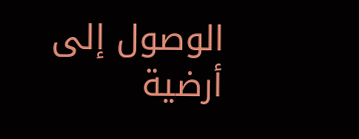الوصول إلى أرضية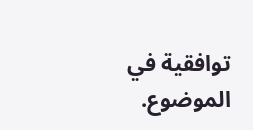توافقية في الموضوع.